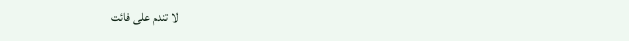لا تندم على فائت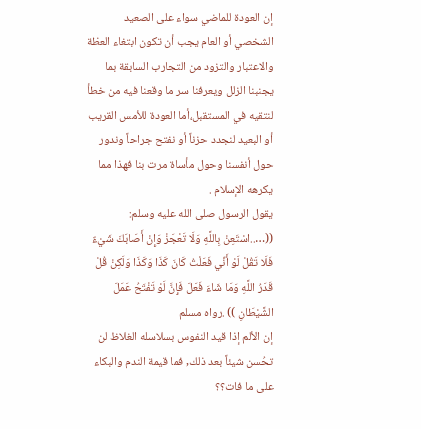إن العودة للماضي سواء على الصعيد الشخصي أو العام يجب أن تكون ابتغاء العظة والاعتبار والتزود من التجارب السابقة بما يجنبنا الزلل ويعرفنا سر ما وقعنا فيه من خطأ لنتقيه في المستقبل،أما العودة للأمس القريب أو البعيد لنجدد حزناً أو نفتح جراحاً وندور حول أنفسنا وحول مأساة مرت بنا فهذا مما يكرهه الإسلام .
يقول الرسول صلى الله عليه وسلم: ((…..اسْتَعِنْ بِاللَّهِ وَلَا تَعْجَزْ وَإِنْ أَصَابَكَ شَيْءٌ فَلَا تَقُلْ لَوْ أَنِّي فَعَلْتُ كَانَ كَذَا وَكَذَا وَلَكِنْ قُلْ قَدَرُ اللَّهِ وَمَا شَاءَ فَعَلَ فَإِنَّ لَوْ تَفْتَحُ عَمَلَ الشَّيْطَانِ )) .رواه مسلم
إن الألم إذا قيد النفوس بسلاسله الغلاظ لن تحُسن شيئاً بعد ذلك, فما قيمة الندم والبكاء على ما فات؟؟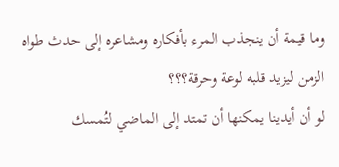وما قيمة أن ينجذب المرء بأفكاره ومشاعره إلى حدث طواه الزمن ليزيد قلبه لوعة وحرقة؟؟؟
لو أن أيدينا يمكنها أن تمتد إلى الماضي لتُمسك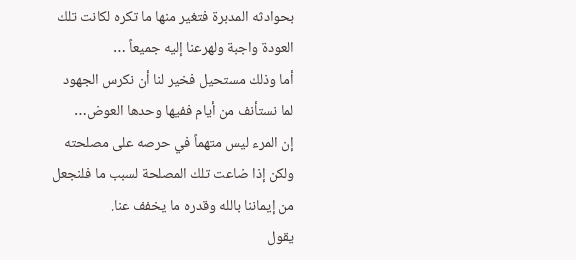بحوادثه المدبرة فتغير منها ما تكره لكانت تلك العودة واجبة ولهرعنا إليه جميعاً …
أما وذلك مستحيل فخير لنا أن نكرس الجهود لما نستأنف من أيام ففيها وحدها العوض…
إن المرء ليس متهماً في حرصه على مصلحته ولكن إذا ضاعت تلك المصلحة لسبب ما فلنجعل من إيماننا بالله وقدره ما يخفف عنا.
يقول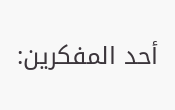أحد المفكرين: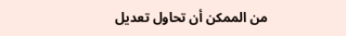من الممكن أن تحاول تعديل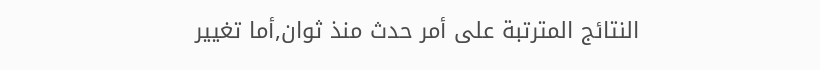النتائج المترتبة على أمر حدث منذ ثوان,أما تغيير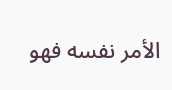الأمر نفسه فهو